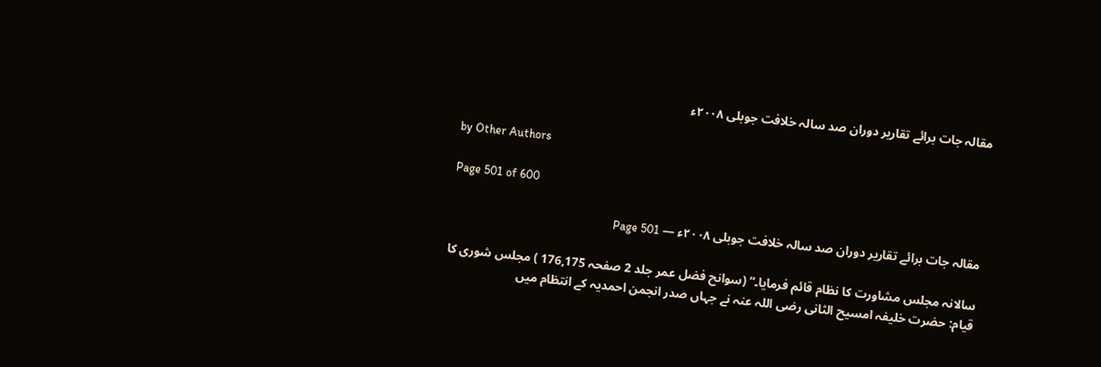مقالہ جات برائے تقاریر دوران صد سالہ خلافت جوبلی ۲۰۰۸ء

by Other Authors

Page 501 of 600

مقالہ جات برائے تقاریر دوران صد سالہ خلافت جوبلی ۲۰۰۸ء — Page 501

سالانہ مجلس مشاورت کا نظام قائم فرمایا۔“ (سوانح فضل عمر جلد 2 صفحہ 176,175 ) مجلس شوری کا قیام: حضرت خلیفہ امسیح الثانی رضی اللہ عنہ نے جہاں صدر انجمن احمدیہ کے انتظام میں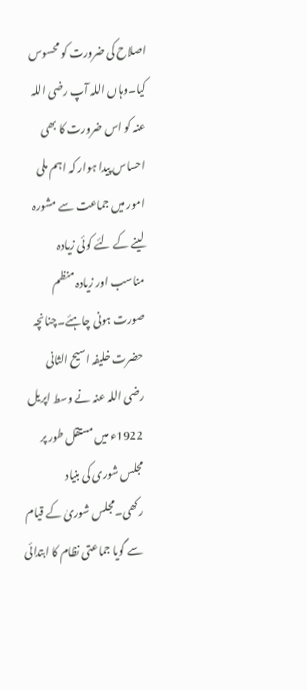اصلاح کی ضرورت کو محسوس کیا۔وہاں اللہ آپ رضی اللہ عنہ کو اس ضرورت کا بھی احساس پیدا ہوار کہ اہم ملی امور میں جماعت سے مشورہ لینے کے لئے کوئی زیادہ مناسب اور زیادہ منظم صورت ہونی چاہئے۔چنانچہ حضرت خلیفہ اسیح الثانی رضی اللہ عنہ نے وسط اپریل 1922ء میں مستقل طور پر مجلس شوری کی بنیاد رکھی۔مجلس شوریٰ کے قیام سے گویا جماعتی نظام کا ابتدائی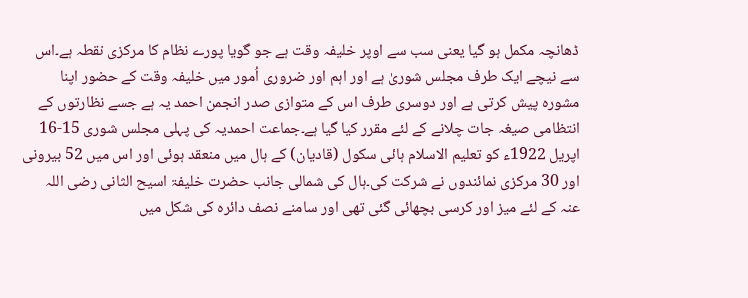ڈھانچہ مکمل ہو گیا یعنی سب سے اوپر خلیفہ وقت ہے جو گویا پورے نظام کا مرکزی نقطہ ہے۔اس سے نیچے ایک طرف مجلس شوریٰ ہے اور اہم اور ضروری اُمور میں خلیفہ وقت کے حضور اپنا مشورہ پیش کرتی ہے اور دوسری طرف اس کے متوازی صدر انجمن احمد یہ ہے جسے نظارتوں کے انتظامی صیغہ جات چلانے کے لئے مقرر کیا گیا ہے۔جماعت احمدیہ کی پہلی مجلس شوری 15-16 اپریل 1922ء کو تعلیم الاسلام ہائی سکول (قادیان) کے ہال میں منعقد ہوئی اور اس میں 52 بیرونی اور 30 مرکزی نمائندوں نے شرکت کی۔ہال کی شمالی جانب حضرت خلیفۃ اسیح الثانی رضی اللہ عنہ کے لئے میز اور کرسی بچھائی گئی تھی اور سامنے نصف دائرہ کی شکل میں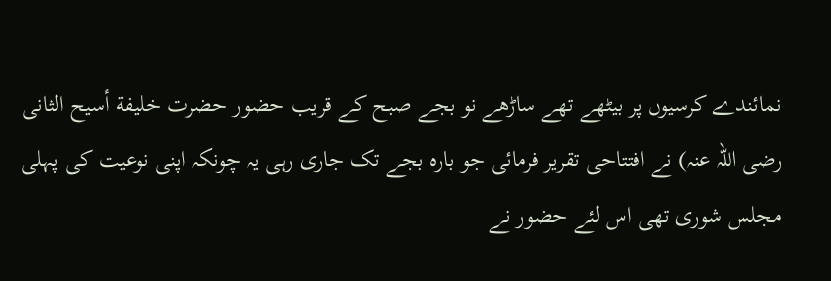نمائندے کرسیوں پر بیٹھے تھے ساڑھے نو بجے صبح کے قریب حضور حضرت خلیفة أسیح الثانی رضی اللہ عنہ) نے افتتاحی تقریر فرمائی جو بارہ بجے تک جاری رہی یہ چونکہ اپنی نوعیت کی پہلی مجلس شوری تھی اس لئے حضور نے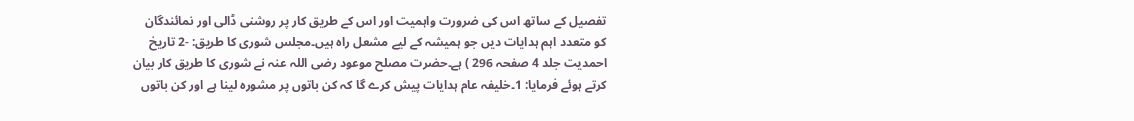تفصیل کے ساتھ اس کی ضرورت واہمیت اور اس کے طریق کار پر روشنی ڈالی اور نمائندگان کو متعدد اہم ہدایات دیں جو ہمیشہ کے لیے مشعل راہ ہیں۔مجلس شوری کا طریق: -2 تاریخ احمدیت جلد 4 صفحہ 296 ) ہے۔حضرت مصلح موعود رضی اللہ عنہ نے شوری کا طریق کار بیان کرتے ہوئے فرمایا: 1۔خلیفہ عام ہدایات پیش کرے گا کہ کن باتوں پر مشورہ لینا ہے اور کن باتوں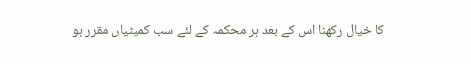کا خیال رکھنا اس کے بعد ہر محکمہ کے لئے سب کمیٹیاں مقرر ہو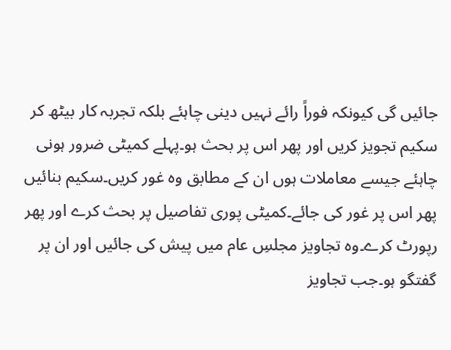جائیں گی کیونکہ فوراً رائے نہیں دینی چاہئے بلکہ تجربہ کار بیٹھ کر سکیم تجویز کریں اور پھر اس پر بحث ہو۔پہلے کمیٹی ضرور ہونی چاہئے جیسے معاملات ہوں ان کے مطابق وہ غور کریں۔سکیم بنائیں پھر اس پر غور کی جائے۔کمیٹی پوری تفاصیل پر بحث کرے اور پھر رپورٹ کرے۔وہ تجاویز مجلسِ عام میں پیش کی جائیں اور ان پر گفتگو ہو۔جب تجاویز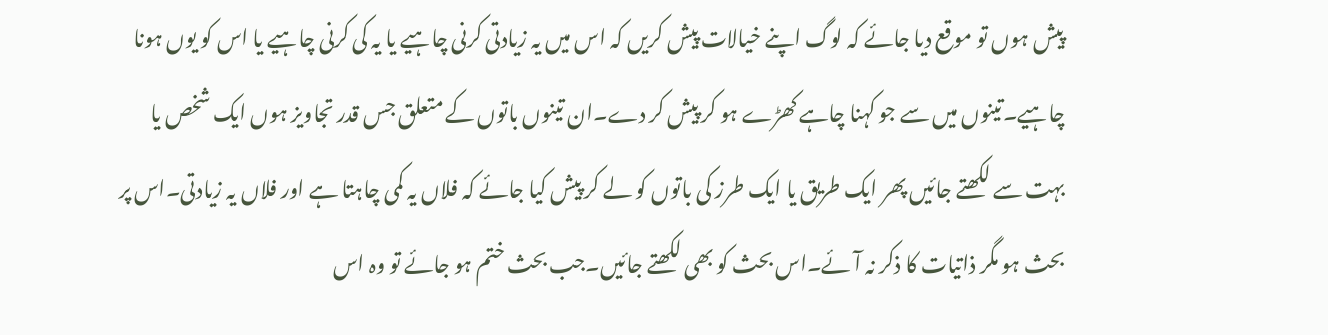پیش ہوں تو موقع دیا جائے کہ لوگ اپنے خیالات پیش کریں کہ اس میں یہ زیادتی کرنی چاہیے یا یہ کی کرنی چاہیے یا اس کو یوں ہونا چاہیے۔تینوں میں سے جو کہنا چاہے کھڑے ہو کر پیش کر دے۔ان تینوں باتوں کے متعلق جس قدر تجاویز ہوں ایک شخص یا بہت سے لکھتے جائیں پھر ایک طریق یا ایک طرز کی باتوں کو لے کر پیش کیا جائے کہ فلاں یہ کمی چاہتا ہے اور فلاں یہ زیادتی۔اس پر بحث ہو مگر ذاتیات کا ذکر نہ آئے۔اس بحث کو بھی لکھتے جائیں۔جب بحث ختم ہو جائے تو وہ اس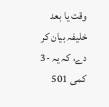وقت یا بعد خلیفہ بیان کر دے، کہ یہ -3 کمی 501